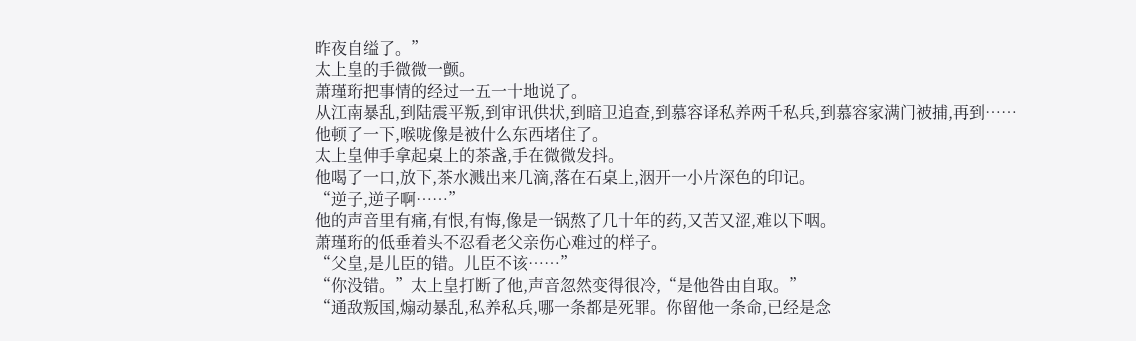昨夜自缢了。”
太上皇的手微微一颤。
萧瑾珩把事情的经过一五一十地说了。
从江南暴乱,到陆震平叛,到审讯供状,到暗卫追查,到慕容译私养两千私兵,到慕容家满门被捕,再到……
他顿了一下,喉咙像是被什么东西堵住了。
太上皇伸手拿起桌上的茶盏,手在微微发抖。
他喝了一口,放下,茶水溅出来几滴,落在石桌上,洇开一小片深色的印记。
“逆子,逆子啊……”
他的声音里有痛,有恨,有悔,像是一锅熬了几十年的药,又苦又涩,难以下咽。
萧瑾珩的低垂着头不忍看老父亲伤心难过的样子。
“父皇,是儿臣的错。儿臣不该……”
“你没错。”太上皇打断了他,声音忽然变得很冷,“是他咎由自取。”
“通敌叛国,煽动暴乱,私养私兵,哪一条都是死罪。你留他一条命,已经是念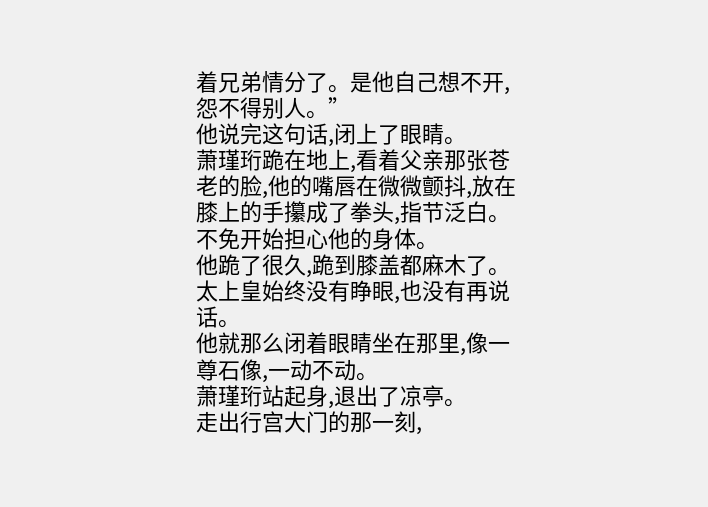着兄弟情分了。是他自己想不开,怨不得别人。”
他说完这句话,闭上了眼睛。
萧瑾珩跪在地上,看着父亲那张苍老的脸,他的嘴唇在微微颤抖,放在膝上的手攥成了拳头,指节泛白。
不免开始担心他的身体。
他跪了很久,跪到膝盖都麻木了。太上皇始终没有睁眼,也没有再说话。
他就那么闭着眼睛坐在那里,像一尊石像,一动不动。
萧瑾珩站起身,退出了凉亭。
走出行宫大门的那一刻,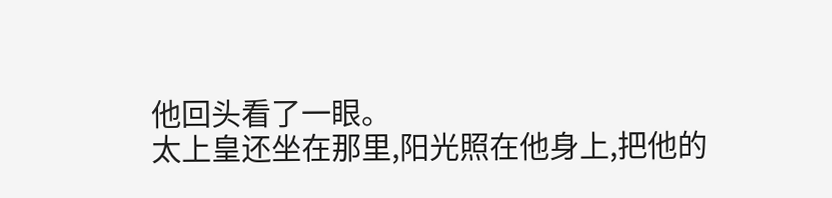他回头看了一眼。
太上皇还坐在那里,阳光照在他身上,把他的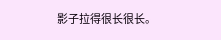影子拉得很长很长。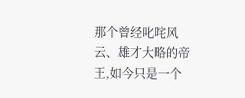那个曾经叱咤风云、雄才大略的帝王,如今只是一个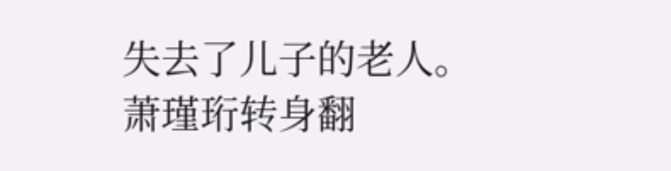失去了儿子的老人。
萧瑾珩转身翻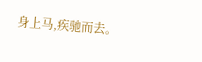身上马,疾驰而去。